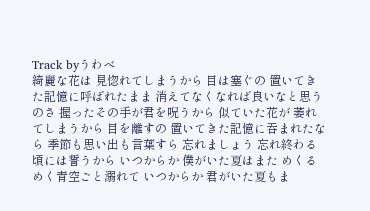Track byうわべ
綺麗な花は 見惚れてしまうから 目は塞ぐの 置いてきた記憶に呼ばれたまま 消えてなくなれば良いなと思うのさ 握ったその手が君を呪うから 似ていた花が 萎れてしまうから 目を離すの 置いてきた記憶に吞まれたなら 季節も思い出も言葉すら 忘れましょう 忘れ終わる頃には誓うから いつからか 僕がいた夏はまた めくるめく青空ごと溺れて いつからか 君がいた夏もま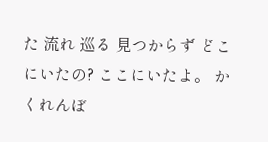た 流れ 巡る 見つからず どこにいたの? ここにいたよ。 かくれんぼ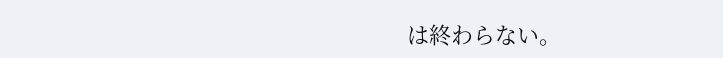は終わらない。